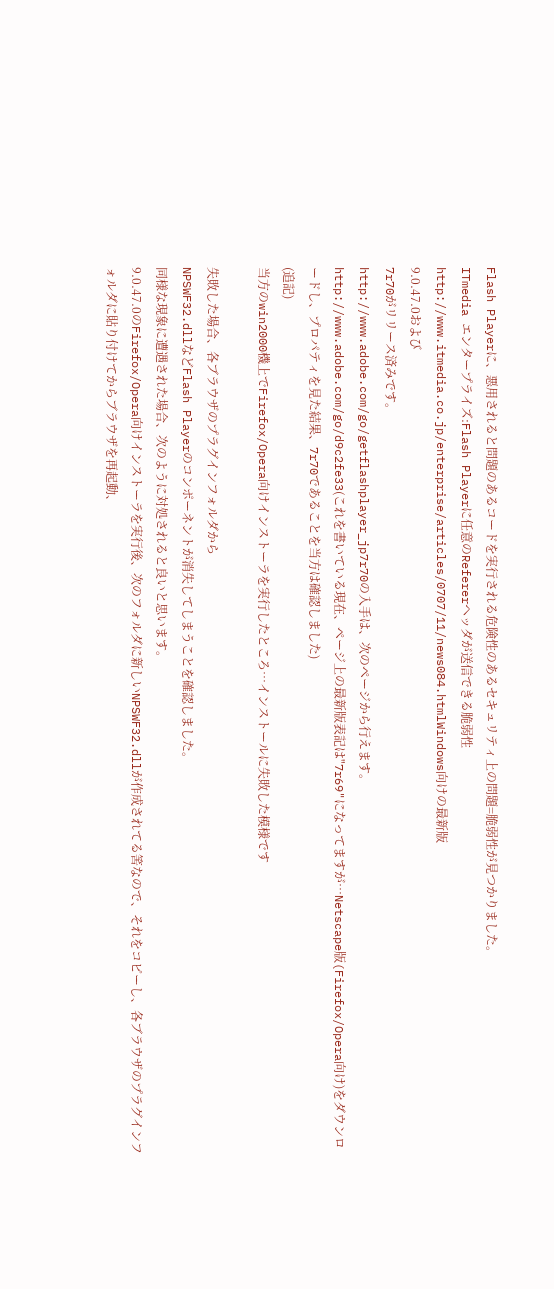Flash Playerに、悪用されると問題のあるコードを実行される危険性のあるセキュリティ上の問題=脆弱性が見つかりました。
ITmedia エンタープライズ:Flash Playerに任意のRefererヘッダが送信できる脆弱性http://www.itmedia.co.jp/enterprise/articles/0707/11/news084.htmlWindows向けの最新版
9.0.47.0および
7r70がリリース済みです。
http://www.adobe.com/go/getflashplayer_jp7r70の入手は、次のページから行えます。
http://www.adobe.com/go/d9c2fe33(これを書いている現在、ページ上の最新版表記は"7r69"になってますが…Netscape版(Firefox/Opera向け)をダウンロードし、プロパティを見た結果、7r70であることを当方は確認しました)
(追記)
当方のwin2000機上でFirefox/Opera向けインストーラを実行したところ…インストールに失敗した模様です

失敗した場合、各ブラウザのプラグインフォルダから
NPSWF32.dllなどFlash Playerのコンポーネントが消失してしまうことを確認しました。
同様な現象に遭遇された場合、次のように対処されると良いと思います。
9.0.47.0のFirefox/Opera向けインストーラを実行後、次のフォルダに新しいNPSWF32.dllが作成されてる筈なので、それをコピーし、各ブラウザのプラグインフォルダに貼り付けてからブラウザを再起動、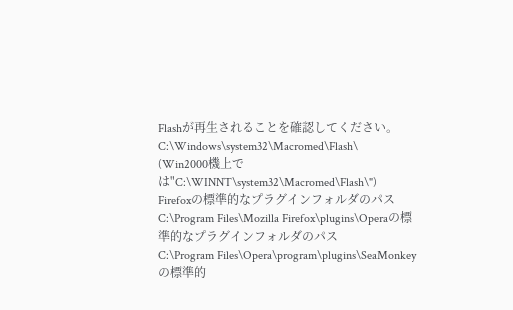Flashが再生されることを確認してください。
C:\Windows\system32\Macromed\Flash\
(Win2000機上では"C:\WINNT\system32\Macromed\Flash\")
Firefoxの標準的なプラグインフォルダのパス
C:\Program Files\Mozilla Firefox\plugins\Operaの標準的なプラグインフォルダのパス
C:\Program Files\Opera\program\plugins\SeaMonkeyの標準的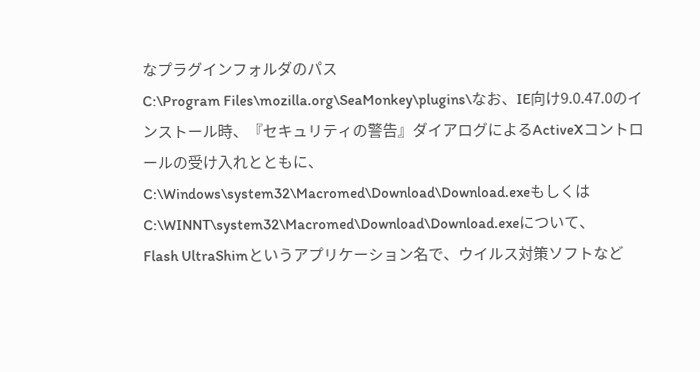なプラグインフォルダのパス
C:\Program Files\mozilla.org\SeaMonkey\plugins\なお、IE向け9.0.47.0のインストール時、『セキュリティの警告』ダイアログによるActiveXコントロールの受け入れとともに、
C:\Windows\system32\Macromed\Download\Download.exeもしくは
C:\WINNT\system32\Macromed\Download\Download.exeについて、
Flash UltraShimというアプリケーション名で、ウイルス対策ソフトなど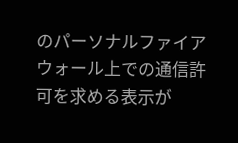のパーソナルファイアウォール上での通信許可を求める表示が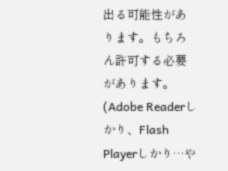出る可能性があります。もちろん許可する必要があります。
(Adobe Readerしかり、Flash Playerしかり…や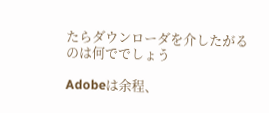たらダウンローダを介したがるのは何ででしょう

Adobeは余程、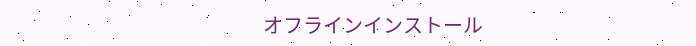オフラインインストール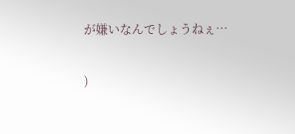が嫌いなんでしょうねぇ…

)